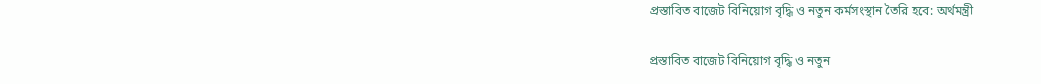প্রস্তাবিত বাজেট বিনিয়োগ বৃদ্ধি ও নতুন কর্মসংস্থান তৈরি হবে: অর্থমন্ত্রী

প্রস্তাবিত বাজেট বিনিয়োগ বৃদ্ধি ও নতুন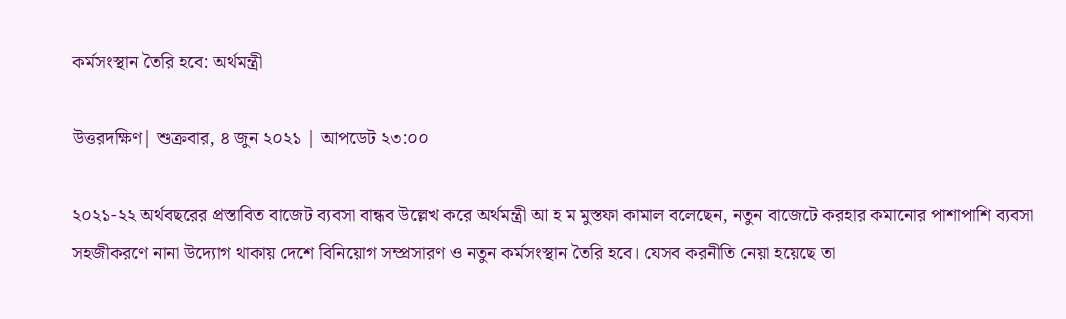কর্মসংস্থান তৈরি হবে: অর্থমন্ত্রী

উত্তরদক্ষিণ| শুক্রবার, ৪ জুন ২০২১ | আপডেট ২৩:০০

২০২১-২২ অর্থবছরের প্রস্তাবিত বাজেট ব্যবসা বান্ধব উল্লেখ করে অর্থমন্ত্রী আ হ ম মুস্তফা কামাল বলেছেন, নতুন বাজেটে করহার কমানোর পাশাপাশি ব্যবসা সহজীকরণে নানা উদ্যোগ থাকায় দেশে বিনিয়োগ সম্প্রসারণ ও নতুন কর্মসংস্থান তৈরি হবে। যেসব করনীতি নেয়া হয়েছে তা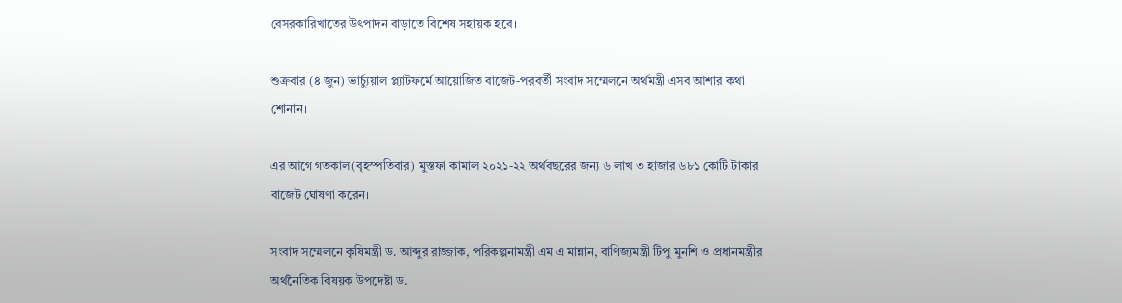বেসরকারিখাতের উৎপাদন বাড়াতে বিশেষ সহায়ক হবে।

শুক্রবার (৪ জুন) ভার্চ্যুয়াল প্ল্যাটফর্মে আয়োজিত বাজেট-পরবর্তী সংবাদ সম্মেলনে অর্থমন্ত্রী এসব আশার কথা শোনান।

এর আগে গতকাল(বৃহস্পতিবার) মুস্তফা কামাল ২০২১-২২ অর্থবছরের জন্য ৬ লাখ ৩ হাজার ৬৮১ কোটি টাকার বাজেট ঘোষণা করেন।

সংবাদ সম্মেলনে কৃষিমন্ত্রী ড. আব্দুর রাজ্জাক, পরিকল্পনামন্ত্রী এম এ মান্নান, বাণিজ্যমন্ত্রী টিপু মুনশি ও প্রধানমন্ত্রীর অর্থনৈতিক বিষয়ক উপদেষ্টা ড.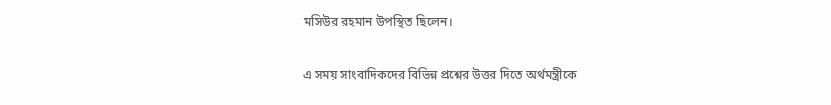মসিউর রহমান উপস্থিত ছিলেন।

এ সময় সাংবাদিকদের বিভিন্ন প্রশ্নের উত্তর দিতে অর্থমন্ত্রীকে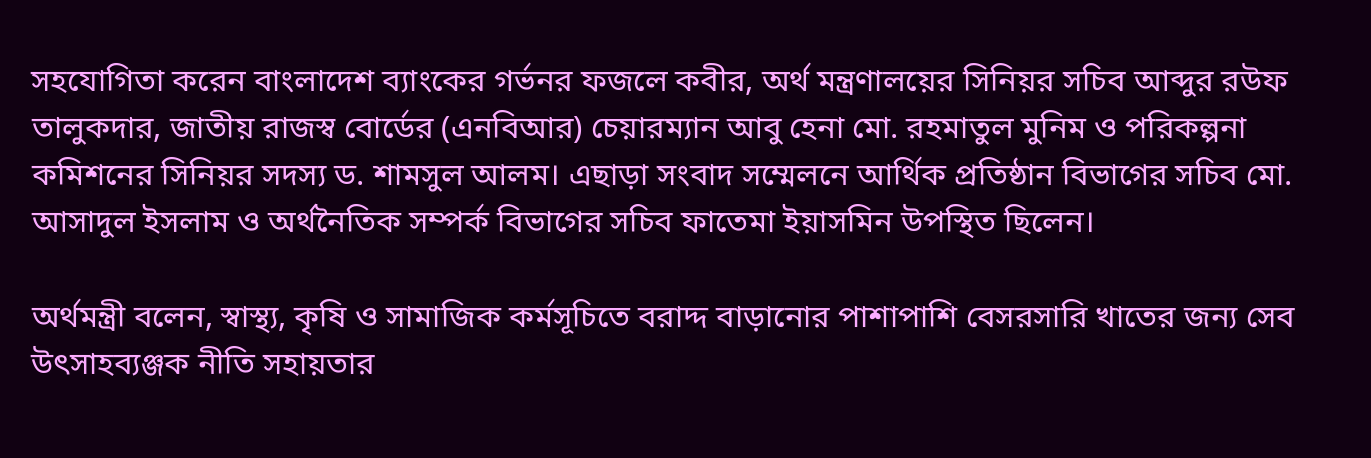সহযোগিতা করেন বাংলাদেশ ব্যাংকের গর্ভনর ফজলে কবীর, অর্থ মন্ত্রণালয়ের সিনিয়র সচিব আব্দুর রউফ তালুকদার, জাতীয় রাজস্ব বোর্ডের (এনবিআর) চেয়ারম্যান আবু হেনা মো. রহমাতুল মুনিম ও পরিকল্পনা কমিশনের সিনিয়র সদস্য ড. শামসুল আলম। এছাড়া সংবাদ সম্মেলনে আর্থিক প্রতিষ্ঠান বিভাগের সচিব মো. আসাদুল ইসলাম ও অর্থনৈতিক সম্পর্ক বিভাগের সচিব ফাতেমা ইয়াসমিন উপস্থিত ছিলেন।

অর্থমন্ত্রী বলেন, স্বাস্থ্য, কৃষি ও সামাজিক কর্মসূচিতে বরাদ্দ বাড়ানোর পাশাপাশি বেসরসারি খাতের জন্য সেব উৎসাহব্যঞ্জক নীতি সহায়তার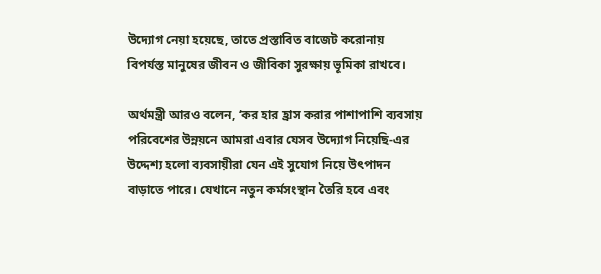উদ্যোগ নেয়া হয়েছে, তাতে প্রস্তাবিত বাজেট করোনায় বিপর্যস্ত মানুষের জীবন ও জীবিকা সুরক্ষায় ভূমিকা রাখবে।

অর্থমন্ত্রী আরও বলেন, ‘কর হার হ্রাস করার পাশাপাশি ব্যবসায় পরিবেশের উন্নয়নে আমরা এবার যেসব উদ্যোগ নিয়েছি-এর উদ্দেশ্য হলো ব্যবসায়ীরা যেন এই সুযোগ নিয়ে উৎপাদন বাড়াতে পারে। যেখানে নতুন কর্মসংস্থান তৈরি হবে এবং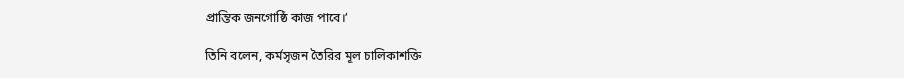প্রান্তিক জনগোষ্ঠি কাজ পাবে।’

তিনি বলেন, কর্মসৃজন তৈরির মূল চালিকাশক্তি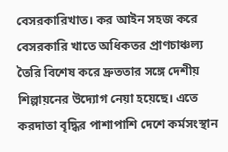বেসরকারিখাত। কর আইন সহজ করে বেসরকারি খাতে অধিকতর প্রাণচাঞ্চল্য তৈরি বিশেষ করে দ্রুততার সঙ্গে দেশীয় শিল্পায়নের উদ্যোগ নেয়া হয়েছে। এতে করদাতা বৃদ্ধির পাশাপাশি দেশে কর্মসংস্থান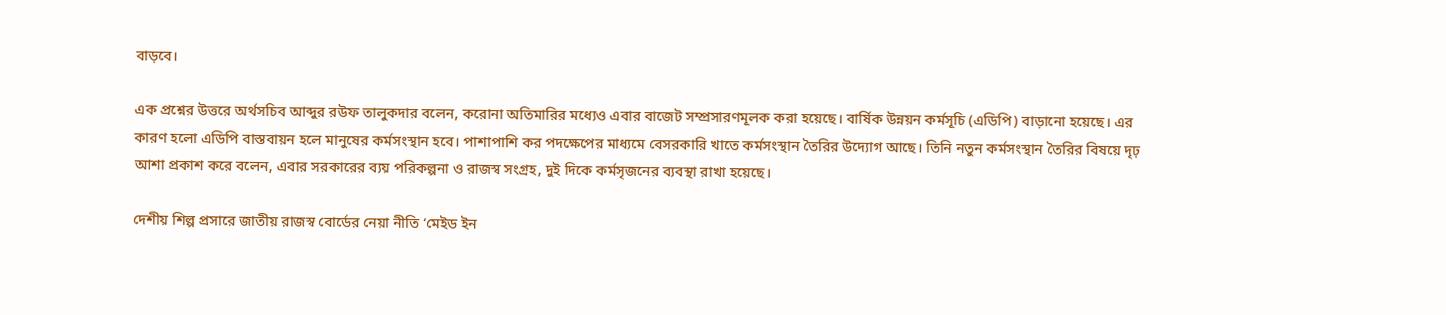বাড়বে।

এক প্রশ্নের উত্তরে অর্থসচিব আব্দুর রউফ তালুকদার বলেন, করোনা অতিমারির মধ্যেও এবার বাজেট সম্প্রসারণমূলক করা হয়েছে। বার্ষিক উন্নয়ন কর্মসূচি (এডিপি) বাড়ানো হয়েছে। এর কারণ হলো এডিপি বাস্তবায়ন হলে মানুষের কর্মসংস্থান হবে। পাশাপাশি কর পদক্ষেপের মাধ্যমে বেসরকারি খাতে কর্মসংস্থান তৈরির উদ্যোগ আছে। তিনি নতুন কর্মসংস্থান তৈরির বিষয়ে দৃঢ় আশা প্রকাশ করে বলেন, এবার সরকারের ব্যয় পরিকল্পনা ও রাজস্ব সংগ্রহ, দুই দিকে কর্মসৃজনের ব্যবস্থা রাখা হয়েছে।

দেশীয় শিল্প প্রসারে জাতীয় রাজস্ব বোর্ডের নেয়া নীতি ‘মেইড ইন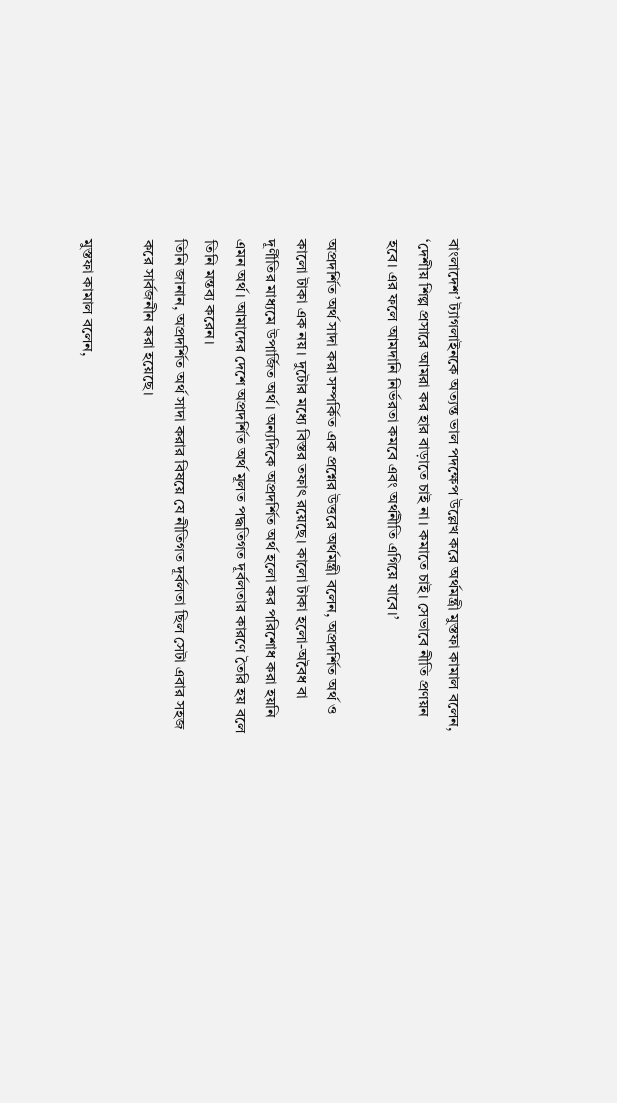বাংলাদেশ’ ট্যাগলাইনকে অত্যন্ত ভাল পদক্ষেপ উল্লেখ করে অর্থমন্ত্রী মুস্তফা কামাল বলেন, ‘দেশীয় শিল্প প্রসারে আমরা কর হার বাড়াতে চাই না। কমাতে চাই। সেভাবে নীতি প্রণয়ন হবে। এর ফলে আমদানি নির্ভরতা কমবে এবং অর্থনীতি এগিয়ে যাবে।’

অপ্রদর্শিত অর্থ সাদা করা সম্পর্কিত এক প্রশ্নের উত্তরে অর্থমন্ত্রী বলেন, অপ্রদর্শিত অর্থ ও কালো টাকা এক নয়। দুটোর মধ্যে বিস্তর তফাৎ রয়েছে। কালো টাকা হলো-অবৈধ বা দূর্ণীতির মাধ্যমে উপার্জিত অর্থ। অন্যদিকে অপ্রদর্শিত অর্থ হলো কর পরিশোধ করা হয়নি এমন অর্থ। আমাদের দেশে অপ্রদর্শিত অর্থ মূলত পদ্ধতিগত দূর্বলতার কারণে তৈরি হয় বলে তিনি মন্তব্য করেন।
তিনি জানান, অপ্রদর্শিত অর্থ সাদা করার বিষয়ে যে নীতিগত দূর্বলতা ছিল সেটা এবার সহজ করে সার্বজনীন করা হয়েছে।

মুস্তফা কামাল বলেন,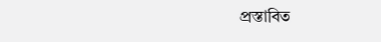প্রস্তাবিত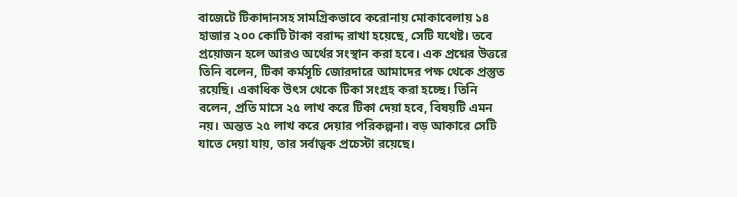বাজেটে টিকাদানসহ সামগ্রিকভাবে করোনায় মোকাবেলায় ১৪ হাজার ২০০ কোটি টাকা বরাদ্দ রাখা হয়েছে, সেটি যথেষ্ট। তবে প্রয়োজন হলে আরও অর্থের সংস্থান করা হবে। এক প্রশ্নের উত্তরে তিনি বলেন, টিকা কর্মসূচি জোরদারে আমাদের পক্ষ থেকে প্রস্তুত রয়েছি। একাধিক উৎস থেকে টিকা সংগ্রহ করা হচ্ছে। তিনি বলেন, প্রতি মাসে ২৫ লাখ করে টিকা দেয়া হবে, বিষয়টি এমন নয়। অন্তত ২৫ লাখ করে দেয়ার পরিকল্পনা। বড় আকারে সেটি যাতে দেয়া যায়, তার সর্বাত্বক প্রচেস্টা রয়েছে।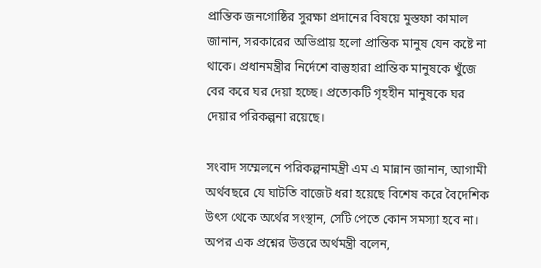প্রান্তিক জনগোষ্ঠির সুরক্ষা প্রদানের বিষয়ে মুস্তফা কামাল জানান, সরকারের অভিপ্রায় হলো প্রান্তিক মানুষ যেন কষ্টে না থাকে। প্রধানমন্ত্রীর নির্দেশে বাস্তুহারা প্রান্তিক মানুষকে খুঁজে বের করে ঘর দেয়া হচ্ছে। প্রত্যেকটি গৃহহীন মানুষকে ঘর দেয়ার পরিকল্পনা রয়েছে।

সংবাদ সম্মেলনে পরিকল্পনামন্ত্রী এম এ মান্নান জানান, আগামী অর্থবছরে যে ঘাটতি বাজেট ধরা হয়েছে বিশেষ করে বৈদেশিক উৎস থেকে অর্থের সংস্থান, সেটি পেতে কোন সমস্যা হবে না। অপর এক প্রশ্নের উত্তরে অর্থমন্ত্রী বলেন,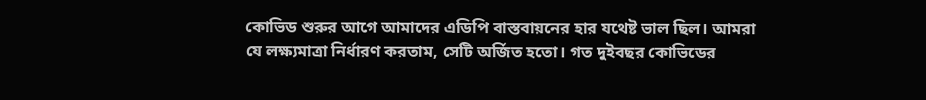কোভিড শুরুর আগে আমাদের এডিপি বাস্তবায়নের হার যথেষ্ট ভাল ছিল। আমরা যে লক্ষ্যমাত্রা নির্ধারণ করতাম, সেটি অর্জিত হতো। গত দুইবছর কোভিডের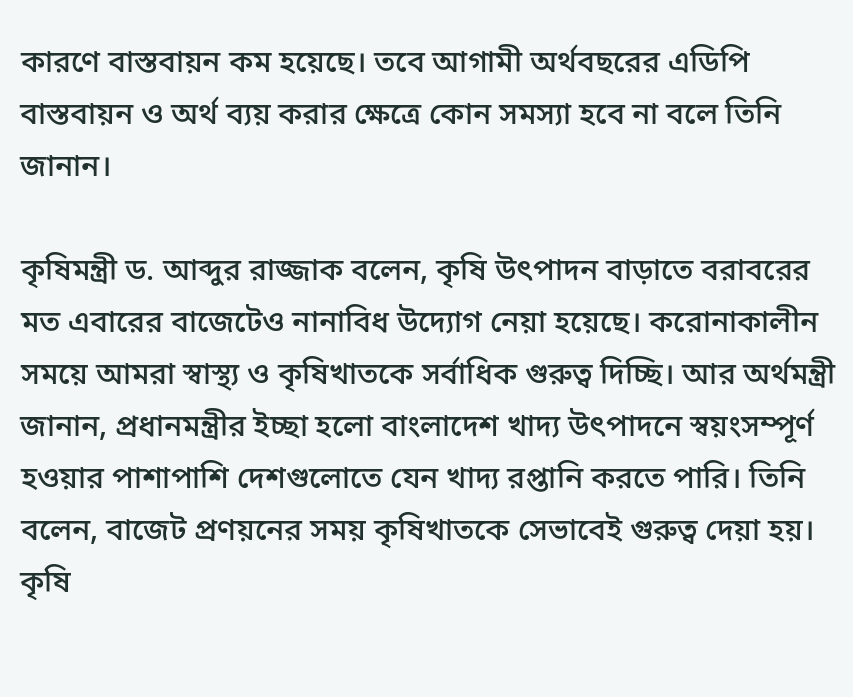কারণে বাস্তবায়ন কম হয়েছে। তবে আগামী অর্থবছরের এডিপি বাস্তবায়ন ও অর্থ ব্যয় করার ক্ষেত্রে কোন সমস্যা হবে না বলে তিনি জানান।

কৃষিমন্ত্রী ড. আব্দুর রাজ্জাক বলেন, কৃষি উৎপাদন বাড়াতে বরাবরের মত এবারের বাজেটেও নানাবিধ উদ্যোগ নেয়া হয়েছে। করোনাকালীন সময়ে আমরা স্বাস্থ্য ও কৃষিখাতকে সর্বাধিক গুরুত্ব দিচ্ছি। আর অর্থমন্ত্রী জানান, প্রধানমন্ত্রীর ইচ্ছা হলো বাংলাদেশ খাদ্য উৎপাদনে স্বয়ংসম্পূর্ণ হওয়ার পাশাপাশি দেশগুলোতে যেন খাদ্য রপ্তানি করতে পারি। তিনি বলেন, বাজেট প্রণয়নের সময় কৃষিখাতকে সেভাবেই গুরুত্ব দেয়া হয়। কৃষি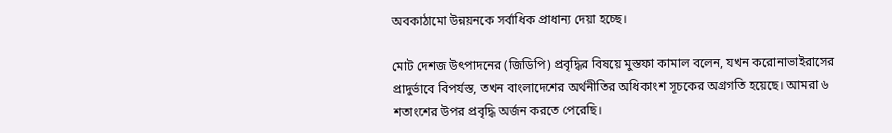অবকাঠামো উন্নয়নকে সর্বাধিক প্রাধান্য দেয়া হচ্ছে।

মোট দেশজ উৎপাদনের (জিডিপি) প্রবৃদ্ধির বিষয়ে মুস্তফা কামাল বলেন, যখন করোনাভাইরাসের প্রাদুর্ভাবে বিপর্যস্ত, তখন বাংলাদেশের অর্থনীতির অধিকাংশ সূচকের অগ্রগতি হয়েছে। আমরা ৬ শতাংশের উপর প্রবৃদ্ধি অর্জন করতে পেরেছি।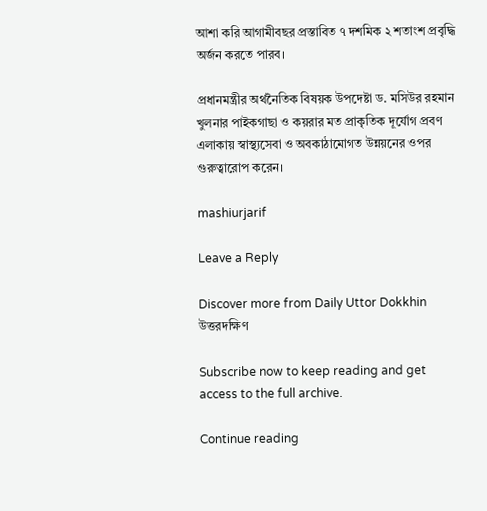আশা করি আগামীবছর প্রস্তাবিত ৭ দশমিক ২ শতাংশ প্রবৃদ্ধি অর্জন করতে পারব।

প্রধানমন্ত্রীর অর্থনৈতিক বিষয়ক উপদেষ্টা ড. মসিউর রহমান খুলনার পাইকগাছা ও কয়রার মত প্রাকৃতিক দূর্যোগ প্রবণ এলাকায় স্বাস্থ্যসেবা ও অবকাঠামোগত উন্নয়নের ওপর গুরুত্বারোপ করেন।

mashiurjarif

Leave a Reply

Discover more from Daily Uttor Dokkhin উত্তরদক্ষিণ

Subscribe now to keep reading and get access to the full archive.

Continue reading